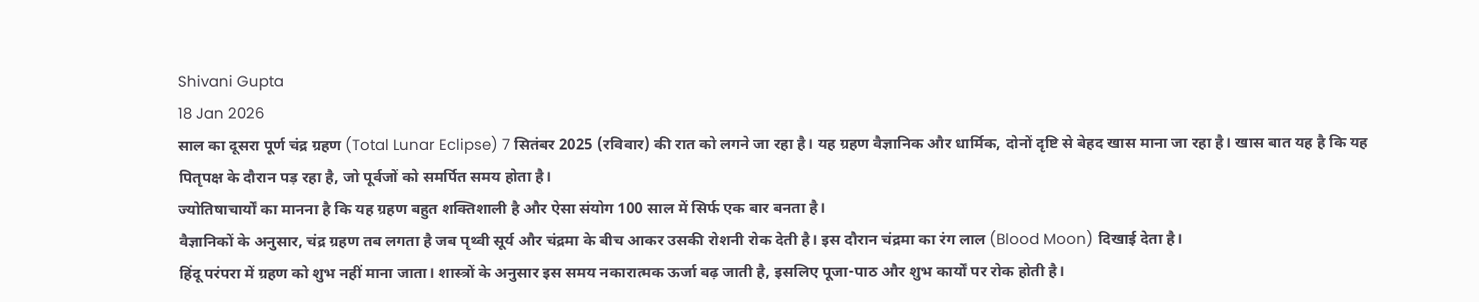Shivani Gupta
18 Jan 2026
साल का दूसरा पूर्ण चंद्र ग्रहण (Total Lunar Eclipse) 7 सितंबर 2025 (रविवार) की रात को लगने जा रहा है। यह ग्रहण वैज्ञानिक और धार्मिक, दोनों दृष्टि से बेहद खास माना जा रहा है। खास बात यह है कि यह पितृपक्ष के दौरान पड़ रहा है, जो पूर्वजों को समर्पित समय होता है।
ज्योतिषाचार्यों का मानना है कि यह ग्रहण बहुत शक्तिशाली है और ऐसा संयोग 100 साल में सिर्फ एक बार बनता है।
वैज्ञानिकों के अनुसार, चंद्र ग्रहण तब लगता है जब पृथ्वी सूर्य और चंद्रमा के बीच आकर उसकी रोशनी रोक देती है। इस दौरान चंद्रमा का रंग लाल (Blood Moon) दिखाई देता है।
हिंदू परंपरा में ग्रहण को शुभ नहीं माना जाता। शास्त्रों के अनुसार इस समय नकारात्मक ऊर्जा बढ़ जाती है, इसलिए पूजा-पाठ और शुभ कार्यों पर रोक होती है।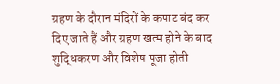ग्रहण के दौरान मंदिरों के कपाट बंद कर दिए जाते हैं और ग्रहण खत्म होने के बाद शुद्धिकरण और विशेष पूजा होती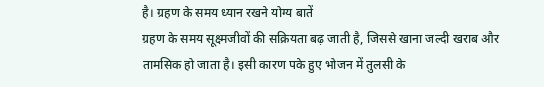है। ग्रहण के समय ध्यान रखने योग्य बातें
ग्रहण के समय सूक्ष्मजीवों की सक्रियता बढ़ जाती है, जिससे खाना जल्दी खराब और तामसिक हो जाता है। इसी कारण पके हुए भोजन में तुलसी के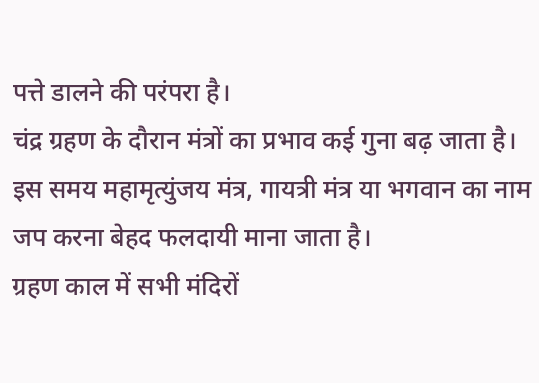पत्ते डालने की परंपरा है।
चंद्र ग्रहण के दौरान मंत्रों का प्रभाव कई गुना बढ़ जाता है। इस समय महामृत्युंजय मंत्र, गायत्री मंत्र या भगवान का नाम जप करना बेहद फलदायी माना जाता है।
ग्रहण काल में सभी मंदिरों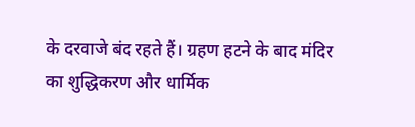के दरवाजे बंद रहते हैं। ग्रहण हटने के बाद मंदिर का शुद्धिकरण और धार्मिक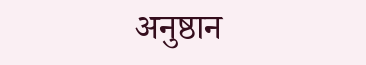अनुष्ठान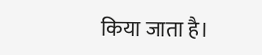किया जाता है।